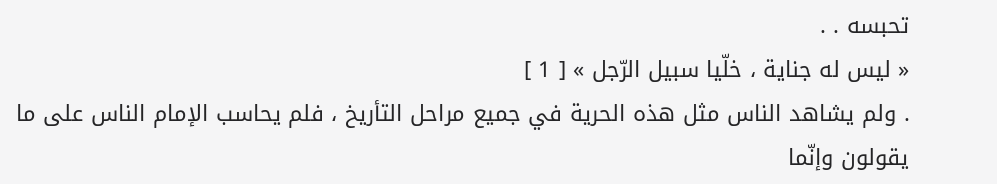تحبسه . .
« ليس له جناية ، خلّيا سبيل الرّجل » [ 1 ]
. ولم يشاهد الناس مثل هذه الحرية في جميع مراحل التأريخ ، فلم يحاسب الإمام الناس على ما يقولون وإنّما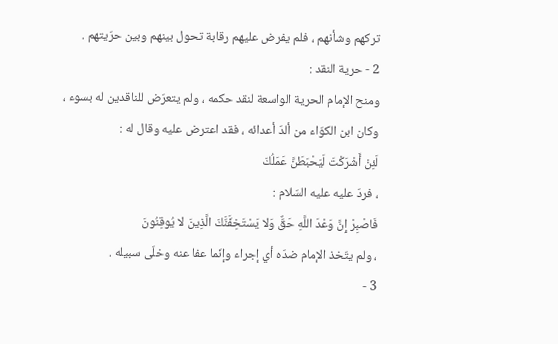تركهم وشأنهم ، فلم يفرض عليهم رقابة تحول بينهم وبين حرّيتهم .
2 - حرية النقد :
ومنح الإمام الحرية الواسعة لنقد حكمه ، ولم يتعرّض للناقدين له بسوء ،
وكان ابن الكوّاء من ألدّ أعدائه ، فقد اعترض عليه وقال له :
لَئِنْ أَشْرَكْتَ لَيَحْبَطَنَّ عَمَلُكَ
، فردّ عليه عليه السّلام :
فَاصْبِرْ إِنَّ وَعْدَ اللَّهِ حَقٌّ وَلا يَسْتَخِفَّنَّكَ الَّذِينَ لا يُوقِنُونَ
، ولم يتّخذ الإمام ضدّه أي إجراء وإنّما عفا عنه وخلّى سبيله .
3 -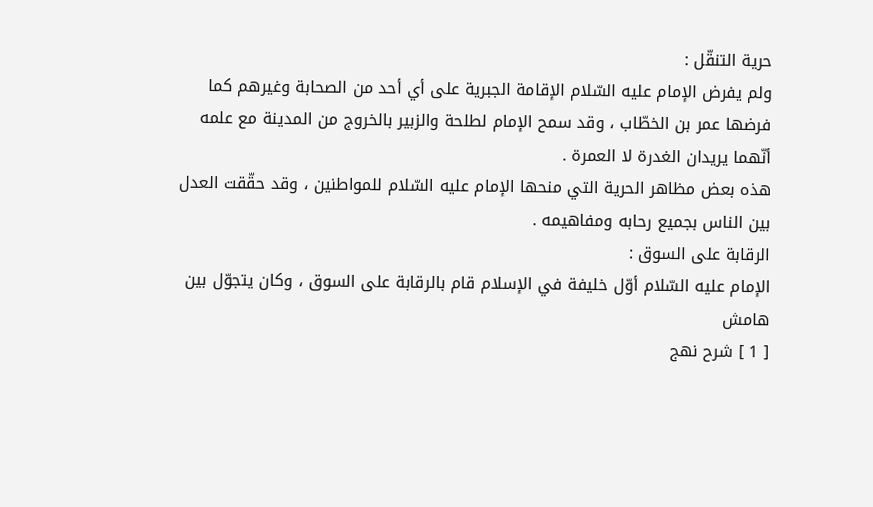حرية التنقّل :
ولم يفرض الإمام عليه السّلام الإقامة الجبرية على أي أحد من الصحابة وغيرهم كما فرضها عمر بن الخطّاب ، وقد سمح الإمام لطلحة والزبير بالخروج من المدينة مع علمه أنّهما يريدان الغدرة لا العمرة .
هذه بعض مظاهر الحرية التي منحها الإمام عليه السّلام للمواطنين ، وقد حقّقت العدل بين الناس بجميع رحابه ومفاهيمه .
الرقابة على السوق :
الإمام عليه السّلام أوّل خليفة في الإسلام قام بالرقابة على السوق ، وكان يتجوّل بين
هامش
[ 1 ] شرح نهج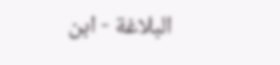البلاغة - ابن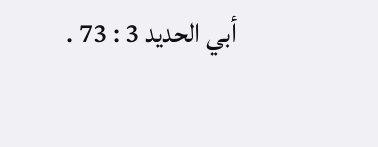أبي الحديد 3 : 73 .